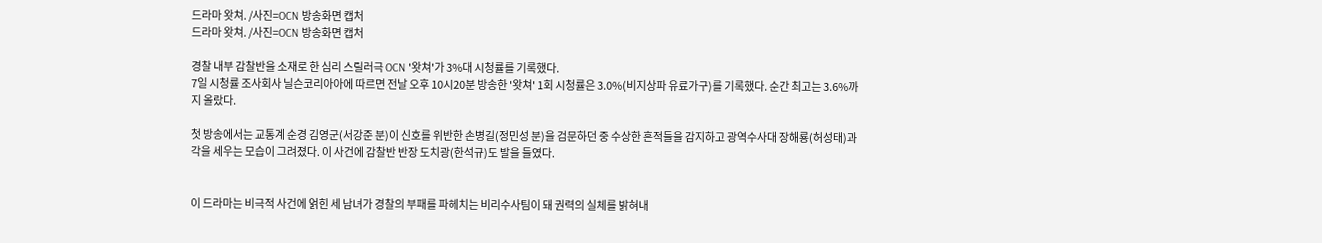드라마 왓쳐. /사진=OCN 방송화면 캡처
드라마 왓쳐. /사진=OCN 방송화면 캡처

경찰 내부 감찰반을 소재로 한 심리 스릴러극 OCN '왓쳐'가 3%대 시청률를 기록했다.
7일 시청률 조사회사 닐슨코리아아에 따르면 전날 오후 10시20분 방송한 '왓쳐' 1회 시청률은 3.0%(비지상파 유료가구)를 기록했다. 순간 최고는 3.6%까지 올랐다.

첫 방송에서는 교통계 순경 김영군(서강준 분)이 신호를 위반한 손병길(정민성 분)을 검문하던 중 수상한 흔적들을 감지하고 광역수사대 장해룡(허성태)과 각을 세우는 모습이 그려졌다. 이 사건에 감찰반 반장 도치광(한석규)도 발을 들였다.


이 드라마는 비극적 사건에 얽힌 세 남녀가 경찰의 부패를 파헤치는 비리수사팀이 돼 권력의 실체를 밝혀내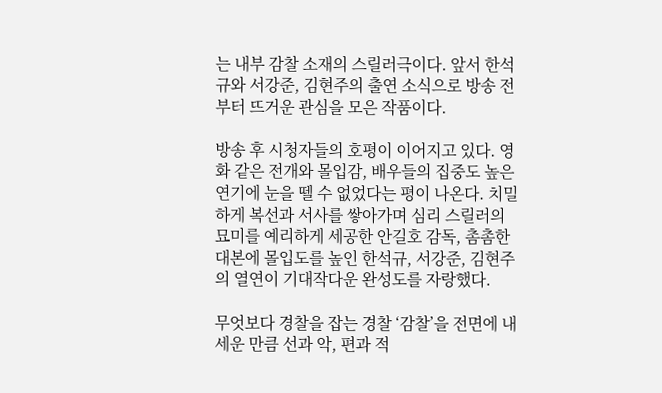는 내부 감찰 소재의 스릴러극이다. 앞서 한석규와 서강준, 김현주의 출연 소식으로 방송 전부터 뜨거운 관심을 모은 작품이다.

방송 후 시청자들의 호평이 이어지고 있다. 영화 같은 전개와 몰입감, 배우들의 집중도 높은 연기에 눈을 뗄 수 없었다는 평이 나온다. 치밀하게 복선과 서사를 쌓아가며 심리 스릴러의 묘미를 예리하게 세공한 안길호 감독, 촘촘한 대본에 몰입도를 높인 한석규, 서강준, 김현주의 열연이 기대작다운 완성도를 자랑했다.

무엇보다 경찰을 잡는 경찰 ‘감찰’을 전면에 내세운 만큼 선과 악, 편과 적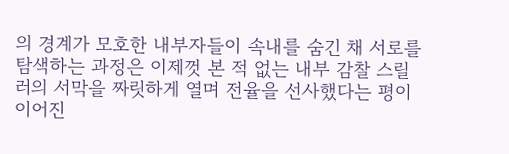의 경계가 모호한 내부자들이 속내를 숨긴 채 서로를 탐색하는 과정은 이제껏 본 적 없는 내부 감찰 스릴러의 서막을 짜릿하게 열며 전율을 선사했다는 평이 이어진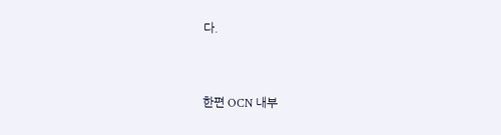다.


한편 OCN 내부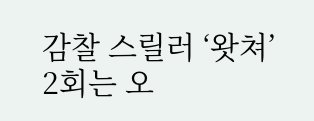감찰 스릴러 ‘왓쳐’ 2회는 오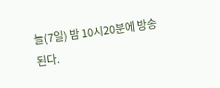늘(7일) 밤 10시20분에 방송된다.